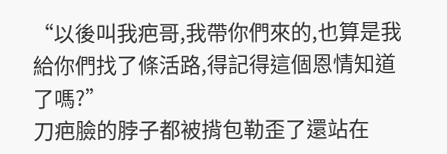“以後叫我疤哥,我帶你們來的,也算是我給你們找了條活路,得記得這個恩情知道了嗎?”
刀疤臉的脖子都被揹包勒歪了還站在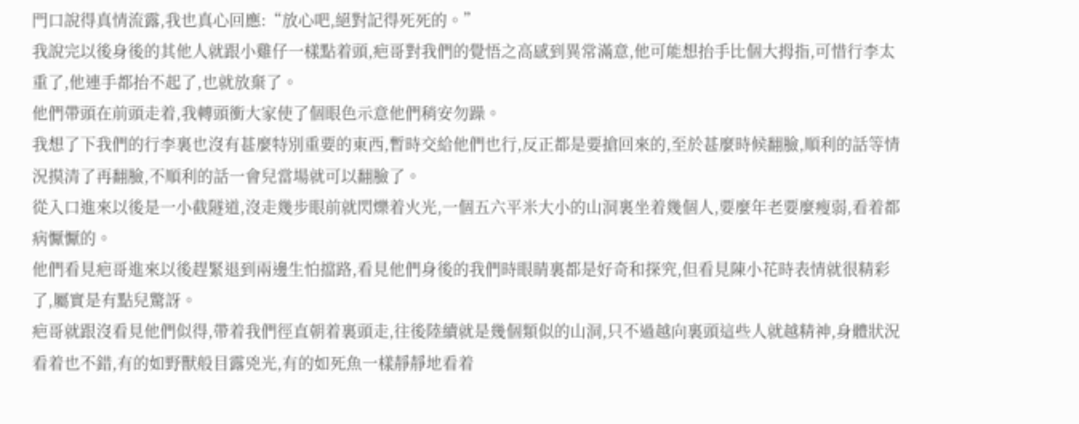門口說得真情流露,我也真心回應:“放心吧,絕對記得死死的。”
我說完以後身後的其他人就跟小雞仔一樣點着頭,疤哥對我們的覺悟之高感到異常滿意,他可能想抬手比個大拇指,可惜行李太重了,他連手都抬不起了,也就放棄了。
他們帶頭在前頭走着,我轉頭衝大家使了個眼色示意他們稍安勿躁。
我想了下我們的行李裏也沒有甚麼特別重要的東西,暫時交給他們也行,反正都是要搶回來的,至於甚麼時候翻臉,順利的話等情況摸清了再翻臉,不順利的話一會兒當場就可以翻臉了。
從入口進來以後是一小截隧道,沒走幾步眼前就閃爍着火光,一個五六平米大小的山洞裏坐着幾個人,要麼年老要麼瘦弱,看着都病懨懨的。
他們看見疤哥進來以後趕緊退到兩邊生怕擋路,看見他們身後的我們時眼睛裏都是好奇和探究,但看見陳小花時表情就很精彩了,屬實是有點兒驚訝。
疤哥就跟沒看見他們似得,帶着我們徑直朝着裏頭走,往後陸續就是幾個類似的山洞,只不過越向裏頭這些人就越精神,身體狀況看着也不錯,有的如野獸般目露兇光,有的如死魚一樣靜靜地看着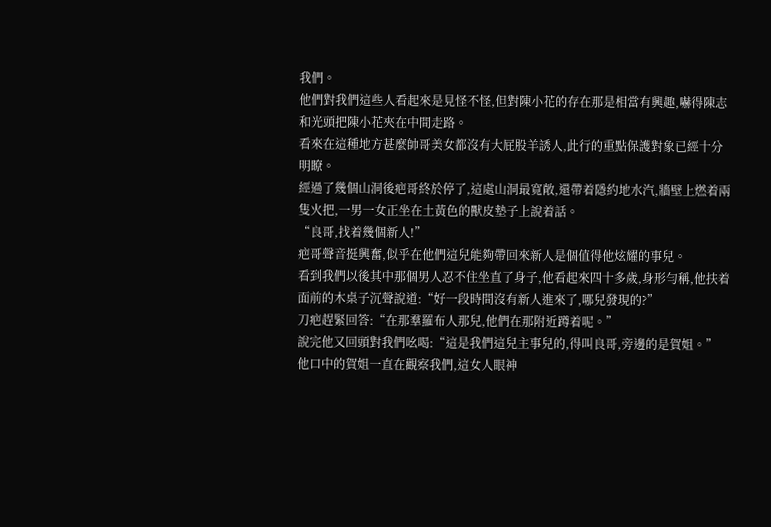我們。
他們對我們這些人看起來是見怪不怪,但對陳小花的存在那是相當有興趣,嚇得陳志和光頭把陳小花夾在中間走路。
看來在這種地方甚麼帥哥美女都沒有大屁股羊誘人,此行的重點保護對象已經十分明瞭。
經過了幾個山洞後疤哥終於停了,這處山洞最寬敞,還帶着隱約地水汽,牆壁上燃着兩隻火把,一男一女正坐在土黃色的獸皮墊子上說着話。
“良哥,找着幾個新人!”
疤哥聲音挺興奮,似乎在他們這兒能夠帶回來新人是個值得他炫耀的事兒。
看到我們以後其中那個男人忍不住坐直了身子,他看起來四十多歲,身形勻稱,他扶着面前的木桌子沉聲說道:“好一段時間沒有新人進來了,哪兒發現的?”
刀疤趕緊回答:“在那羣羅布人那兒,他們在那附近蹲着呢。”
說完他又回頭對我們吆喝:“這是我們這兒主事兒的,得叫良哥,旁邊的是賀姐。”
他口中的賀姐一直在觀察我們,這女人眼神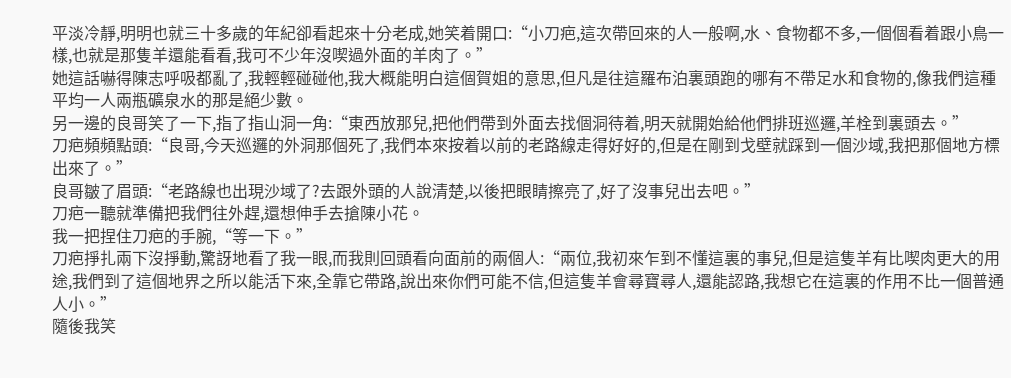平淡冷靜,明明也就三十多歲的年紀卻看起來十分老成,她笑着開口:“小刀疤,這次帶回來的人一般啊,水、食物都不多,一個個看着跟小鳥一樣,也就是那隻羊還能看看,我可不少年沒喫過外面的羊肉了。”
她這話嚇得陳志呼吸都亂了,我輕輕碰碰他,我大概能明白這個賀姐的意思,但凡是往這羅布泊裏頭跑的哪有不帶足水和食物的,像我們這種平均一人兩瓶礦泉水的那是絕少數。
另一邊的良哥笑了一下,指了指山洞一角:“東西放那兒,把他們帶到外面去找個洞待着,明天就開始給他們排班巡邏,羊栓到裏頭去。”
刀疤頻頻點頭:“良哥,今天巡邏的外洞那個死了,我們本來按着以前的老路線走得好好的,但是在剛到戈壁就踩到一個沙域,我把那個地方標出來了。”
良哥皺了眉頭:“老路線也出現沙域了?去跟外頭的人說清楚,以後把眼睛擦亮了,好了沒事兒出去吧。”
刀疤一聽就準備把我們往外趕,還想伸手去搶陳小花。
我一把捏住刀疤的手腕,“等一下。”
刀疤掙扎兩下沒掙動,驚訝地看了我一眼,而我則回頭看向面前的兩個人:“兩位,我初來乍到不懂這裏的事兒,但是這隻羊有比喫肉更大的用途,我們到了這個地界之所以能活下來,全靠它帶路,說出來你們可能不信,但這隻羊會尋寶尋人,還能認路,我想它在這裏的作用不比一個普通人小。”
隨後我笑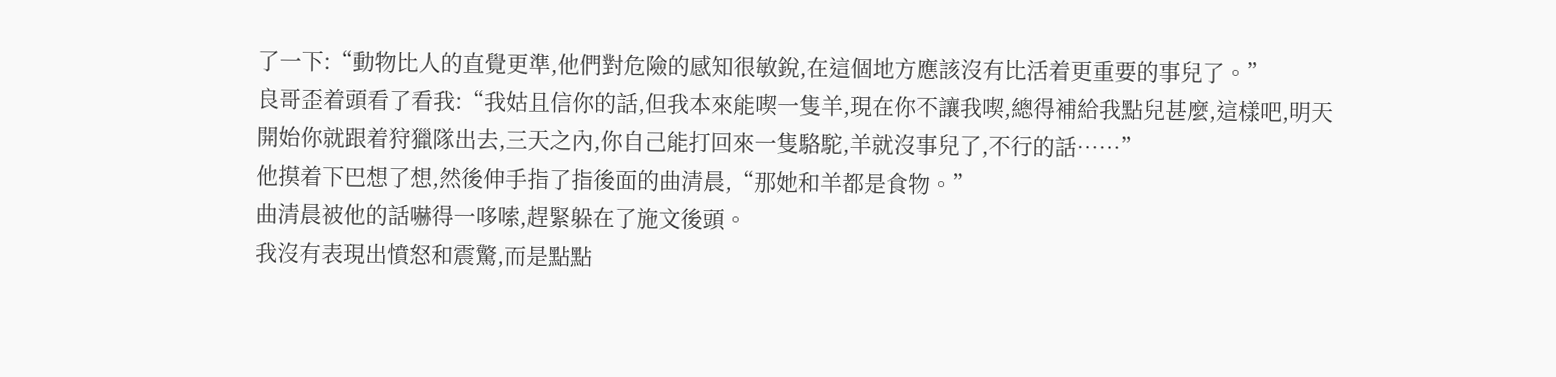了一下:“動物比人的直覺更準,他們對危險的感知很敏銳,在這個地方應該沒有比活着更重要的事兒了。”
良哥歪着頭看了看我:“我姑且信你的話,但我本來能喫一隻羊,現在你不讓我喫,總得補給我點兒甚麼,這樣吧,明天開始你就跟着狩獵隊出去,三天之內,你自己能打回來一隻駱駝,羊就沒事兒了,不行的話……”
他摸着下巴想了想,然後伸手指了指後面的曲清晨,“那她和羊都是食物。”
曲清晨被他的話嚇得一哆嗦,趕緊躲在了施文後頭。
我沒有表現出憤怒和震驚,而是點點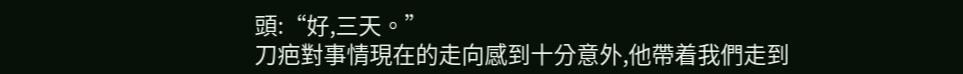頭:“好,三天。”
刀疤對事情現在的走向感到十分意外,他帶着我們走到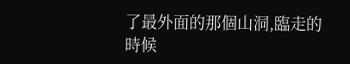了最外面的那個山洞,臨走的時候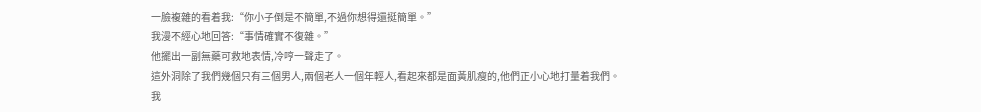一臉複雜的看着我:“你小子倒是不簡單,不過你想得還挺簡單。”
我漫不經心地回答:“事情確實不復雜。”
他擺出一副無藥可救地表情,冷哼一聲走了。
這外洞除了我們幾個只有三個男人,兩個老人一個年輕人,看起來都是面黃肌瘦的,他們正小心地打量着我們。
我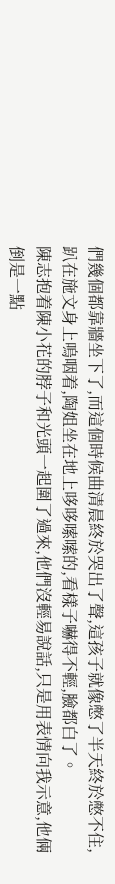們幾個都靠牆坐下了,而這個時候曲清晨終於哭出了聲,這孩子就像憋了半天終於憋不住,趴在施文身上嗚咽着,陶姐坐在地上哆哆嗦嗦的,看樣子嚇得不輕,臉都白了。
陳志抱着陳小花的脖子和光頭一起圍了過來,他們沒輕易說話,只是用表情向我示意,他倆倒是一點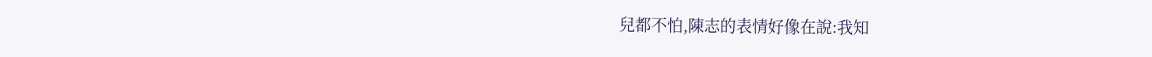兒都不怕,陳志的表情好像在說:我知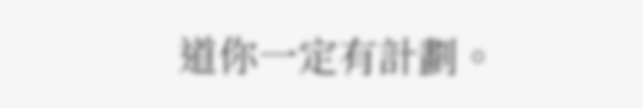道你一定有計劃。